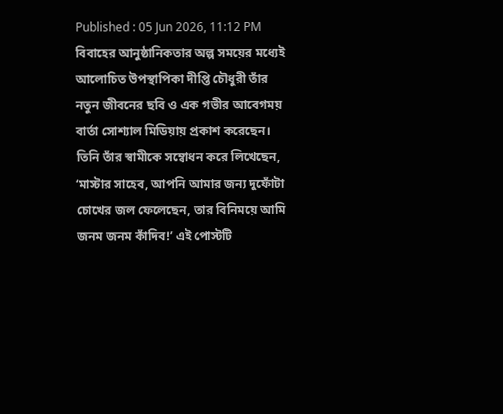Published : 05 Jun 2026, 11:12 PM
বিবাহের আনুষ্ঠানিকতার অল্প সময়ের মধ্যেই আলোচিত উপস্থাপিকা দীপ্তি চৌধুরী তাঁর নতুন জীবনের ছবি ও এক গভীর আবেগময় বার্তা সোশ্যাল মিডিয়ায় প্রকাশ করেছেন। তিনি তাঁর স্বামীকে সম্বোধন করে লিখেছেন, ‘মাস্টার সাহেব, আপনি আমার জন্য দুফোঁটা চোখের জল ফেলেছেন, তার বিনিময়ে আমি জনম জনম কাঁদিব!’ এই পোস্টটি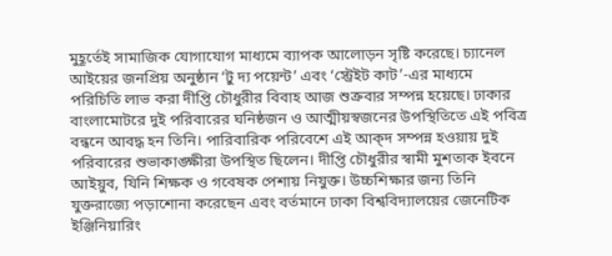মুহূর্তেই সামাজিক যোগাযোগ মাধ্যমে ব্যাপক আলোড়ন সৃষ্টি করেছে। চ্যানেল আইয়ের জনপ্রিয় অনুষ্ঠান ‘টু দ্য পয়েন্ট’ এবং ‘স্ট্রেইট কাট’-এর মাধ্যমে পরিচিতি লাভ করা দীপ্তি চৌধুরীর বিবাহ আজ শুক্রবার সম্পন্ন হয়েছে। ঢাকার বাংলামোটরে দুই পরিবারের ঘনিষ্ঠজন ও আত্মীয়স্বজনের উপস্থিতিতে এই পবিত্র বন্ধনে আবদ্ধ হন তিনি। পারিবারিক পরিবেশে এই আক্দ সম্পন্ন হওয়ায় দুই পরিবারের শুভাকাঙ্ক্ষীরা উপস্থিত ছিলেন। দীপ্তি চৌধুরীর স্বামী মুশতাক ইবনে আইয়ুব, যিনি শিক্ষক ও গবেষক পেশায় নিযুক্ত। উচ্চশিক্ষার জন্য তিনি যুক্তরাজ্যে পড়াশোনা করেছেন এবং বর্তমানে ঢাকা বিশ্ববিদ্যালয়ের জেনেটিক ইঞ্জিনিয়ারিং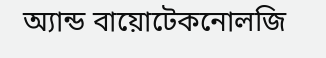অ্যান্ড বায়োটেকনোলজি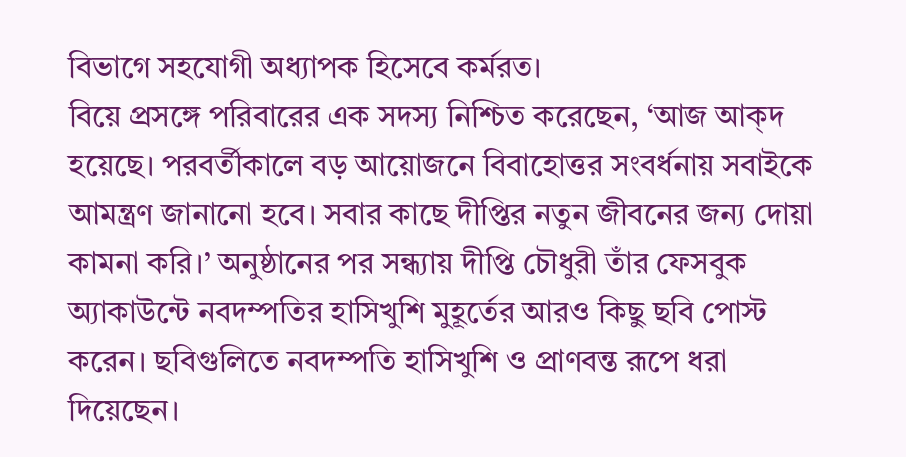বিভাগে সহযোগী অধ্যাপক হিসেবে কর্মরত।
বিয়ে প্রসঙ্গে পরিবারের এক সদস্য নিশ্চিত করেছেন, ‘আজ আক্দ হয়েছে। পরবর্তীকালে বড় আয়োজনে বিবাহোত্তর সংবর্ধনায় সবাইকে আমন্ত্রণ জানানো হবে। সবার কাছে দীপ্তির নতুন জীবনের জন্য দোয়া কামনা করি।’ অনুষ্ঠানের পর সন্ধ্যায় দীপ্তি চৌধুরী তাঁর ফেসবুক অ্যাকাউন্টে নবদম্পতির হাসিখুশি মুহূর্তের আরও কিছু ছবি পোস্ট করেন। ছবিগুলিতে নবদম্পতি হাসিখুশি ও প্রাণবন্ত রূপে ধরা দিয়েছেন।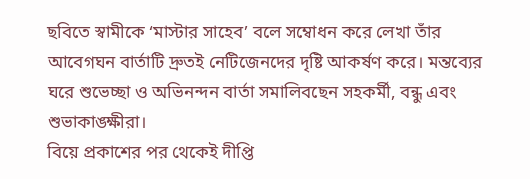ছবিতে স্বামীকে ‘মাস্টার সাহেব’ বলে সম্বোধন করে লেখা তাঁর আবেগঘন বার্তাটি দ্রুতই নেটিজেনদের দৃষ্টি আকর্ষণ করে। মন্তব্যের ঘরে শুভেচ্ছা ও অভিনন্দন বার্তা সমালিবছেন সহকর্মী, বন্ধু এবং শুভাকাঙ্ক্ষীরা।
বিয়ে প্রকাশের পর থেকেই দীপ্তি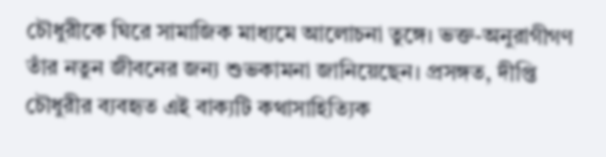চৌধুরীকে ঘিরে সামাজিক মাধ্যমে আলোচনা তুঙ্গে। ভক্ত-অনুরাগীগণ তাঁর নতুন জীবনের জন্য শুভকামনা জানিয়েছেন। প্রসঙ্গত, দীপ্তি চৌধুরীর ব্যবহৃত এই বাক্যটি কথাসাহিত্যিক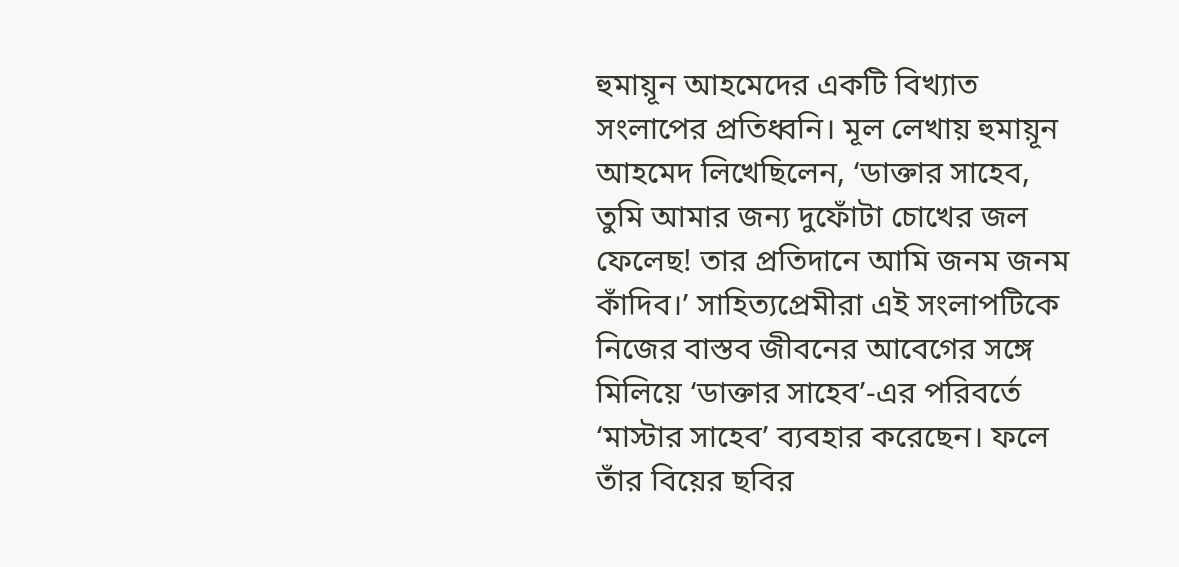হুমায়ূন আহমেদের একটি বিখ্যাত সংলাপের প্রতিধ্বনি। মূল লেখায় হুমায়ূন আহমেদ লিখেছিলেন, ‘ডাক্তার সাহেব, তুমি আমার জন্য দুফোঁটা চোখের জল ফেলেছ! তার প্রতিদানে আমি জনম জনম কাঁদিব।’ সাহিত্যপ্রেমীরা এই সংলাপটিকে নিজের বাস্তব জীবনের আবেগের সঙ্গে মিলিয়ে ‘ডাক্তার সাহেব’-এর পরিবর্তে ‘মাস্টার সাহেব’ ব্যবহার করেছেন। ফলে তাঁর বিয়ের ছবির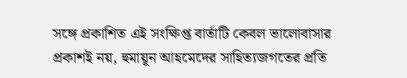সঙ্গে প্রকাশিত এই সংক্ষিপ্ত বার্তাটি কেবল ভালোবাসার প্রকাশই নয়, হুমায়ূন আহমেদের সাহিত্যজগতের প্রতি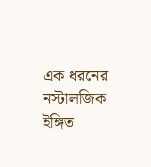এক ধরনের নস্টালজিক ইঙ্গিত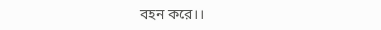বহন করে।।